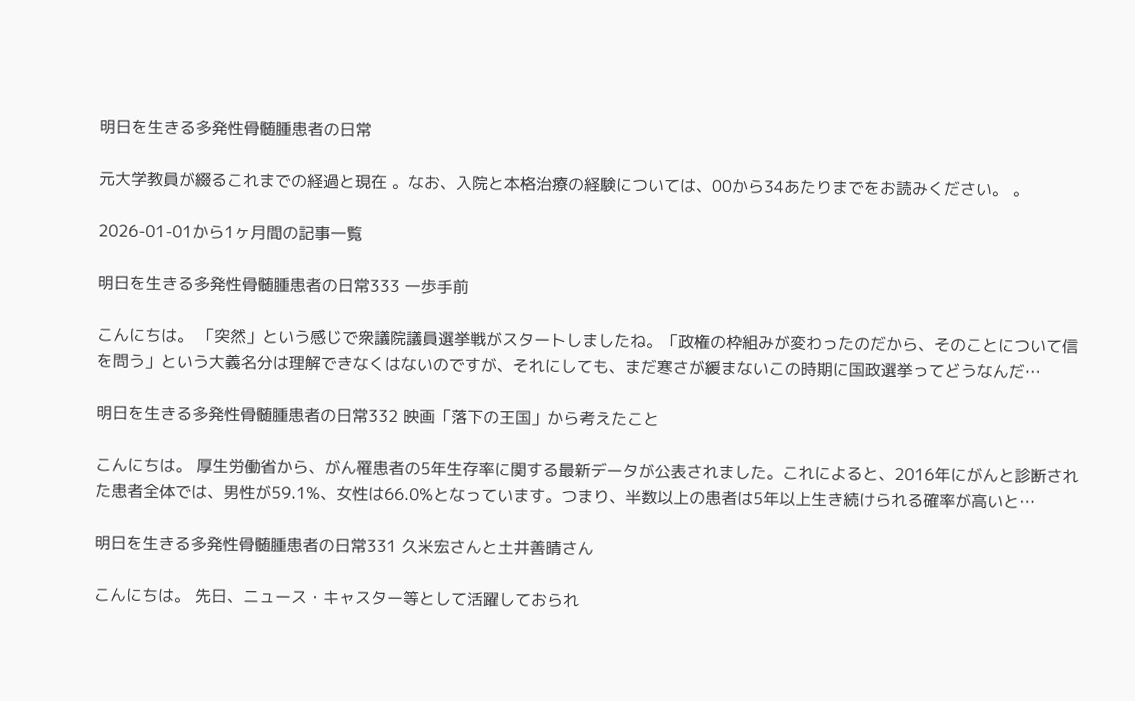明日を生きる多発性骨髄腫患者の日常

元大学教員が綴るこれまでの経過と現在 。なお、入院と本格治療の経験については、00から34あたりまでをお読みください。 。

2026-01-01から1ヶ月間の記事一覧

明日を生きる多発性骨髄腫患者の日常333 一歩手前

こんにちは。 「突然」という感じで衆議院議員選挙戦がスタートしましたね。「政権の枠組みが変わったのだから、そのことについて信を問う」という大義名分は理解できなくはないのですが、それにしても、まだ寒さが緩まないこの時期に国政選挙ってどうなんだ…

明日を生きる多発性骨髄腫患者の日常332 映画「落下の王国」から考えたこと

こんにちは。 厚生労働省から、がん罹患者の5年生存率に関する最新データが公表されました。これによると、2016年にがんと診断された患者全体では、男性が59.1%、女性は66.0%となっています。つまり、半数以上の患者は5年以上生き続けられる確率が高いと…

明日を生きる多発性骨髄腫患者の日常331 久米宏さんと土井善晴さん

こんにちは。 先日、ニュース・キャスター等として活躍しておられ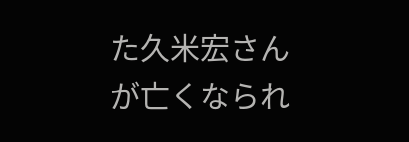た久米宏さんが亡くなられ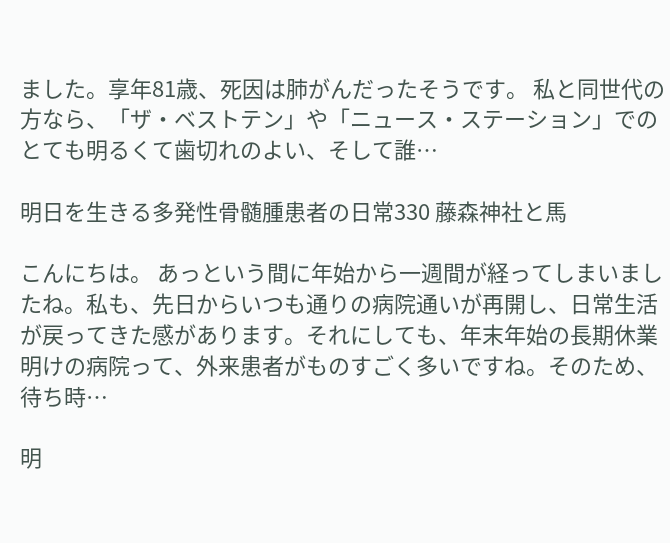ました。享年81歳、死因は肺がんだったそうです。 私と同世代の方なら、「ザ・ベストテン」や「ニュース・ステーション」でのとても明るくて歯切れのよい、そして誰…

明日を生きる多発性骨髄腫患者の日常330 藤森神社と馬

こんにちは。 あっという間に年始から一週間が経ってしまいましたね。私も、先日からいつも通りの病院通いが再開し、日常生活が戻ってきた感があります。それにしても、年末年始の長期休業明けの病院って、外来患者がものすごく多いですね。そのため、待ち時…

明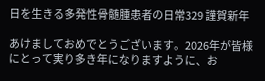日を生きる多発性骨髄腫患者の日常329 謹賀新年

あけましておめでとうございます。2026年が皆様にとって実り多き年になりますように、お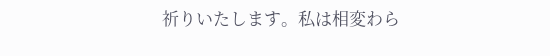祈りいたします。私は相変わら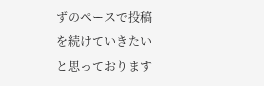ずのペースで投稿を続けていきたいと思っております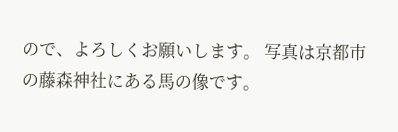ので、よろしくお願いします。 写真は京都市の藤森神社にある馬の像です。